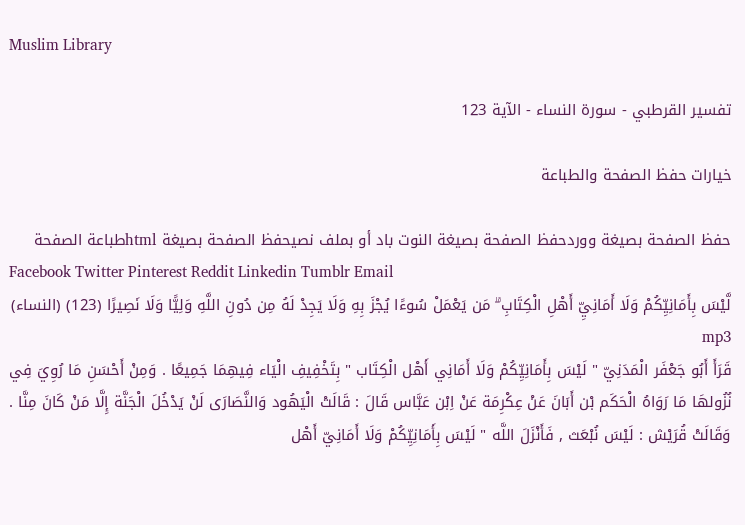Muslim Library

تفسير القرطبي - سورة النساء - الآية 123

خيارات حفظ الصفحة والطباعة

حفظ الصفحة بصيغة ووردحفظ الصفحة بصيغة النوت باد أو بملف نصيحفظ الصفحة بصيغة htmlطباعة الصفحة
Facebook Twitter Pinterest Reddit Linkedin Tumblr Email
لَّيْسَ بِأَمَانِيِّكُمْ وَلَا أَمَانِيِّ أَهْلِ الْكِتَابِ ۗ مَن يَعْمَلْ سُوءًا يُجْزَ بِهِ وَلَا يَجِدْ لَهُ مِن دُونِ اللَّهِ وَلِيًّا وَلَا نَصِيرًا (123) (النساء) mp3
قَرَأَ أَبُو جَعْفَر الْمَدَنِيّ " لَيْسَ بِأَمَانِيِّكُمْ وَلَا أَمَانِي أَهْل الْكِتَاب " بِتَخْفِيفِ الْيَاء فِيهِمَا جَمِيعًا . وَمِنْ أَحْسَنِ مَا رُوِيَ فِي نُزُولهَا مَا رَوَاهُ الْحَكَم بْن أَبَانَ عَنْ عِكْرِمَة عَنْ اِبْن عَبَّاس قَالَ : قَالَتْ الْيَهُود وَالنَّصَارَى لَنْ يَدْخُلَ الْجَنَّة إِلَّا مَنْ كَانَ مِنَّا . وَقَالَتْ قُرَيْش : لَيْسَ نُبْعَث , فَأَنْزَلَ اللَّه " لَيْسَ بِأَمَانِيِّكُمْ وَلَا أَمَانِيّ أَهْل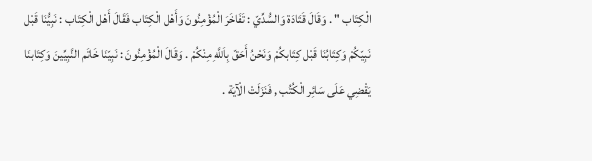الْكِتَاب " . وَقَالَ قَتَادَة وَالسُّدِّيّ : تَفَاخَرَ الْمُؤْمِنُونَ وَأَهْل الْكِتَاب فَقَالَ أَهْل الْكِتَاب : نَبِيُّنَا قَبْل نَبِيّكُمْ وَكِتَابُنَا قَبْل كِتَابكُمْ وَنَحْنُ أَحَقّ بِاَللَّهِ مِنْكُمْ . وَقَالَ الْمُؤْمِنُونَ : نَبِيّنَا خَاتَم النَّبِيِّينَ وَكِتَابنَا يَقْضِي عَلَى سَائِر الْكُتُب , فَنَزَلَتْ الْآيَة .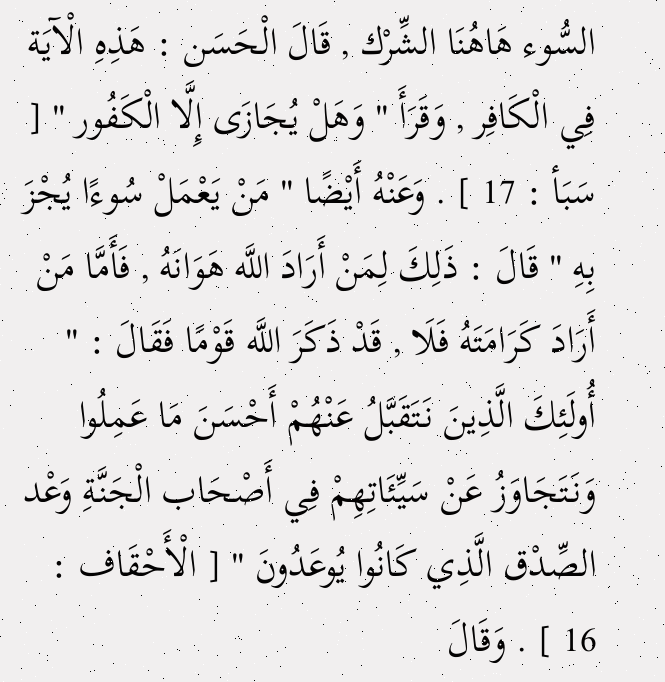السُّوء هَاهُنَا الشِّرْك , قَالَ الْحَسَن : هَذِهِ الْآيَة فِي الْكَافِر , وَقَرَأَ " وَهَلْ يُجَازَى إِلَّا الْكَفُور " [ سَبَأ : 17 ] . وَعَنْهُ أَيْضًا " مَنْ يَعْمَلْ سُوءًا يُجْزَ بِهِ " قَالَ : ذَلِكَ لِمَنْ أَرَادَ اللَّه هَوَانَهُ , فَأَمَّا مَنْ أَرَادَ كَرَامَتَهُ فَلَا , قَدْ ذَكَرَ اللَّه قَوْمًا فَقَالَ : " أُولَئِكَ الَّذِينَ نَتَقَبَّلُ عَنْهُمْ أَحْسَنَ مَا عَمِلُوا وَنَتَجَاوَزُ عَنْ سَيِّئَاتِهِمْ فِي أَصْحَاب الْجَنَّةِ وَعْد الصِّدْق الَّذِي كَانُوا يُوعَدُونَ " [ الْأَحْقَاف : 16 ] . وَقَالَ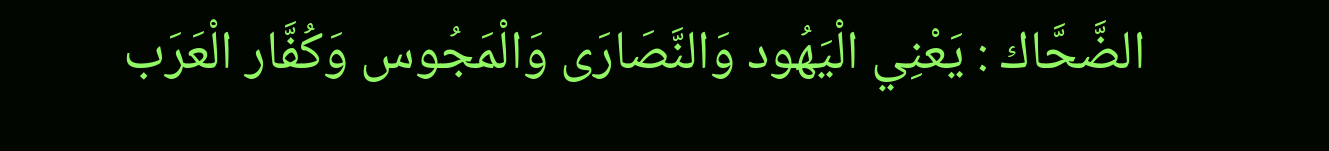الضَّحَّاك : يَعْنِي الْيَهُود وَالنَّصَارَى وَالْمَجُوس وَكُفَّار الْعَرَب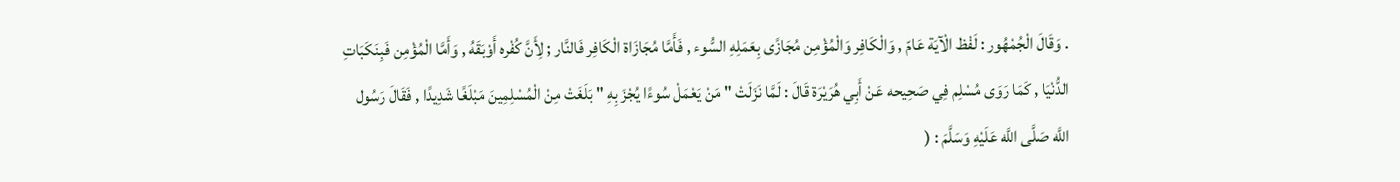. وَقَالَ الْجُمْهُور : لَفْظ الْآيَة عَامّ , وَالْكَافِر وَالْمُؤْمِن مُجَازًى بِعَمَلِهِ السُّوء , فَأَمَّا مُجَازَاة الْكَافِر فَالنَّار ; لِأَنَّ كُفْره أَوْبَقَهُ , وَأَمَّا الْمُؤْمِن فَبِنَكَبَاتِ الدُّنْيَا , كَمَا رَوَى مُسْلِم فِي صَحِيحه عَنْ أَبِي هُرَيْرَة قَالَ : لَمَّا نَزَلَتْ " مَنْ يَعْمَلْ سُوءًا يُجْزَ بِهِ " بَلَغَتْ مِنْ الْمُسْلِمِينَ مَبْلَغًا شَدِيدًا , فَقَالَ رَسُول اللَّه صَلَّى اللَّه عَلَيْهِ وَسَلَّمَ : (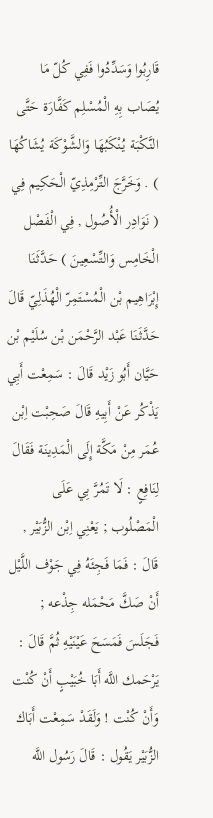قَارِبُوا وَسَدِّدُوا فَفِي كُلّ مَا يُصَاب بِهِ الْمُسْلِم كَفَّارَة حَتَّى النَّكْبَة يُنْكَبُهَا وَالشَّوْكَة يُشَاكُهَا ) . وَخَرَّجَ التِّرْمِذِيّ الْحَكِيم فِي ( نَوَادِر الْأُصُول , فِي الْفَصْل الْخَامِس وَالتِّسْعِينَ ) حَدَّثَنَا إِبْرَاهِيم بْن الْمُسْتَمِرّ الْهُذَلِيّ قَالَ حَدَّثَنَا عَبْد الرَّحْمَن بْن سُلَيْم بْن حَيَّان أَبُو زَيْد قَالَ : سَمِعْت أَبِي يَذْكُر عَنْ أَبِيهِ قَالَ صَحِبْت اِبْن عُمَر مِنْ مَكَّة إِلَى الْمَدِينَة فَقَالَ لِنَافِعٍ : لَا تَمُرَّ بِي عَلَى الْمَصْلُوب ; يَعْنِي اِبْن الزُّبَيْر , قَالَ : فَمَا فَجِئَهُ فِي جَوْف اللَّيْل أَنْ صَكَّ مَحْمَله جِذْعه ; فَجَلَسَ فَمَسَحَ عَيْنَيْهِ ثُمَّ قَالَ : يَرْحَمك اللَّه أَبَا خُبَيْبٍ أَنْ كُنْت وَأَنْ كُنْت ! وَلَقَدْ سَمِعْت أَبَاك الزُّبَيْر يَقُول : قَالَ رَسُول اللَّه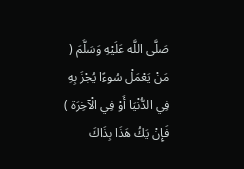صَلَّى اللَّه عَلَيْهِ وَسَلَّمَ ( مَنْ يَعْمَلْ سُوءًا يُجْزَ بِهِ فِي الدُّنْيَا أَوْ فِي الْآخِرَة ) فَإِنْ يَكُ هَذَا بِذَاكَ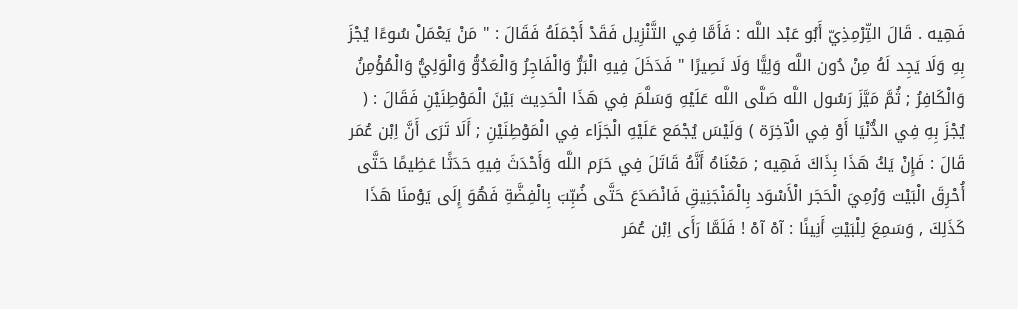فَهِيه . قَالَ التِّرْمِذِيّ أَبُو عَبْد اللَّه : فَأَمَّا فِي التَّنْزِيل فَقَدْ أَجْمَلَهُ فَقَالَ : " مَنْ يَعْمَلْ سُوءًا يُجْزَ بِهِ وَلَا يَجِد لَهُ مِنْ دُون اللَّه وَلِيًّا وَلَا نَصِيرًا " فَدَخَلَ فِيهِ الْبَرُّ وَالْفَاجِرُ وَالْعَدُوُّ وَالْوَلِيُّ وَالْمُؤْمِنُ وَالْكَافِرُ ; ثُمَّ مَيَّزَ رَسُول اللَّه صَلَّى اللَّه عَلَيْهِ وَسَلَّمَ فِي هَذَا الْحَدِيث بَيْنَ الْمَوْطِنَيْنِ فَقَالَ : ( يُجْزَ بِهِ فِي الدُّنْيَا أَوْ فِي الْآخِرَة ) وَلَيْسَ يُجْمَع عَلَيْهِ الْجَزَاء فِي الْمَوْطِنَيْنِ ; أَلَا تَرَى أَنَّ اِبْن عُمَر قَالَ : فَإِنْ يَكُ هَذَا بِذَاكَ فَهِيه ; مَعْنَاهُ أَنَّهُ قَاتَلَ فِي حَرَم اللَّه وَأَحْدَثَ فِيهِ حَدَثًا عَظِيمًا حَتَّى أُحْرِقَ الْبَيْت وَرُمِيَ الْحَجَر الْأَسْوَد بِالْمَنْجَنِيقِ فَانْصَدَعَ حَتَّى ضُبِّبَ بِالْفِضَّةِ فَهُوَ إِلَى يَوْمنَا هَذَا كَذَلِكَ , وَسَمِعَ لِلْبَيْتِ أَنِينًا : آهْ آهْ ! فَلَمَّا رَأَى اِبْن عُمَر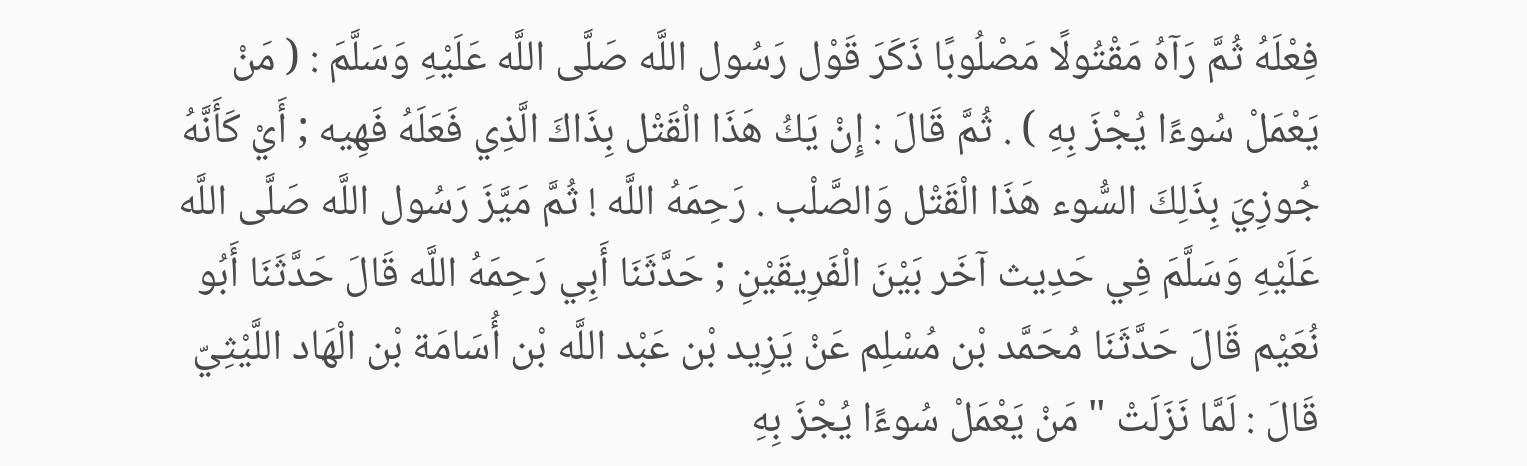فِعْلَهُ ثُمَّ رَآهُ مَقْتُولًا مَصْلُوبًا ذَكَرَ قَوْل رَسُول اللَّه صَلَّى اللَّه عَلَيْهِ وَسَلَّمَ : ( مَنْ يَعْمَلْ سُوءًا يُجْزَ بِهِ ) . ثُمَّ قَالَ : إِنْ يَكُ هَذَا الْقَتْل بِذَاكَ الَّذِي فَعَلَهُ فَهِيه ; أَيْ كَأَنَّهُ جُوزِيَ بِذَلِكَ السُّوء هَذَا الْقَتْل وَالصَّلْب . رَحِمَهُ اللَّه ! ثُمَّ مَيَّزَ رَسُول اللَّه صَلَّى اللَّه عَلَيْهِ وَسَلَّمَ فِي حَدِيث آخَر بَيْنَ الْفَرِيقَيْنِ ; حَدَّثَنَا أَبِي رَحِمَهُ اللَّه قَالَ حَدَّثَنَا أَبُو نُعَيْم قَالَ حَدَّثَنَا مُحَمَّد بْن مُسْلِم عَنْ يَزِيد بْن عَبْد اللَّه بْن أُسَامَة بْن الْهَاد اللَّيْثِيّ قَالَ : لَمَّا نَزَلَتْ " مَنْ يَعْمَلْ سُوءًا يُجْزَ بِهِ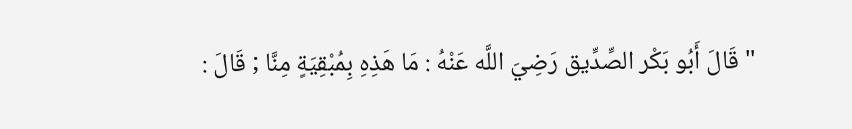" قَالَ أَبُو بَكْر الصِّدِّيق رَضِيَ اللَّه عَنْهُ : مَا هَذِهِ بِمُبْقِيَةٍ مِنَّا ; قَالَ :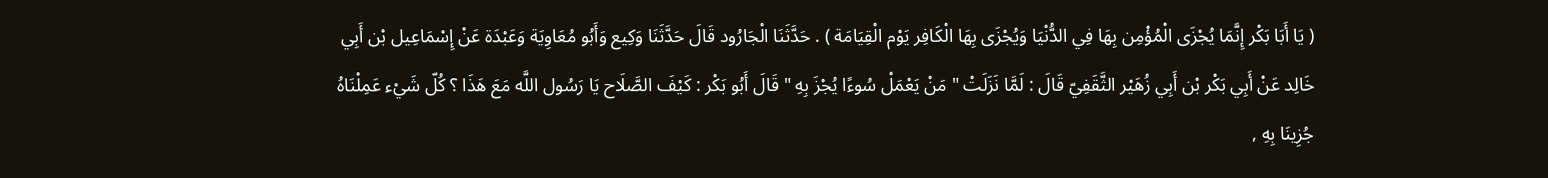( يَا أَبَا بَكْر إِنَّمَا يُجْزَى الْمُؤْمِن بِهَا فِي الدُّنْيَا وَيُجْزَى بِهَا الْكَافِر يَوْم الْقِيَامَة ) . حَدَّثَنَا الْجَارُود قَالَ حَدَّثَنَا وَكِيع وَأَبُو مُعَاوِيَة وَعَبْدَة عَنْ إِسْمَاعِيل بْن أَبِي خَالِد عَنْ أَبِي بَكْر بْن أَبِي زُهَيْر الثَّقَفِيّ قَالَ : لَمَّا نَزَلَتْ " مَنْ يَعْمَلْ سُوءًا يُجْزَ بِهِ " قَالَ أَبُو بَكْر : كَيْفَ الصَّلَاح يَا رَسُول اللَّه مَعَ هَذَا ؟ كُلّ شَيْء عَمِلْنَاهُ جُزِينَا بِهِ ,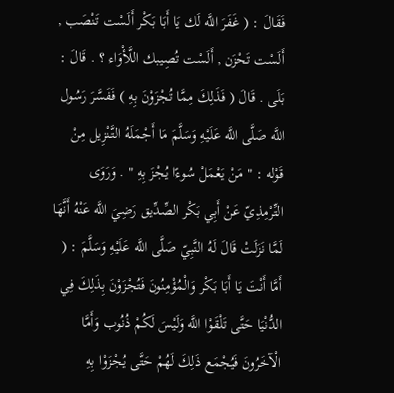فَقَالَ : ( غَفَرَ اللَّه لَك يَا أَبَا بَكْر أَلَسْت تَنْصَب , أَلَسْت تَحْزَن , أَلَسْت تُصِيبك اللَّأْوَاء ؟ . قَالَ : بَلَى . قَالَ ( فَذَلِكَ مِمَّا تُجْزَوْنَ بِهِ ) فَفَسَّرَ رَسُول اللَّه صَلَّى اللَّه عَلَيْهِ وَسَلَّمَ مَا أَجْمَلَهُ التَّنْزِيل مِنْ قَوْله : " مَنْ يَعْمَلْ سُوءًا يُجْزَ بِهِ " . وَرَوَى التِّرْمِذِيّ عَنْ أَبِي بَكْر الصِّدِّيق رَضِيَ اللَّه عَنْهُ أَنَّهَا لَمَّا نَزَلَتْ قَالَ لَهُ النَّبِيّ صَلَّى اللَّه عَلَيْهِ وَسَلَّمَ : ( أَمَّا أَنْتَ يَا أَبَا بَكْر وَالْمُؤْمِنُونَ فَتُجْزَوْنَ بِذَلِكَ فِي الدُّنْيَا حَتَّى تَلْقَوْا اللَّه وَلَيْسَ لَكُمْ ذُنُوب وَأَمَّا الْآخَرُونَ فَيُجْمَع ذَلِكَ لَهُمْ حَتَّى يُجْزَوْا بِهِ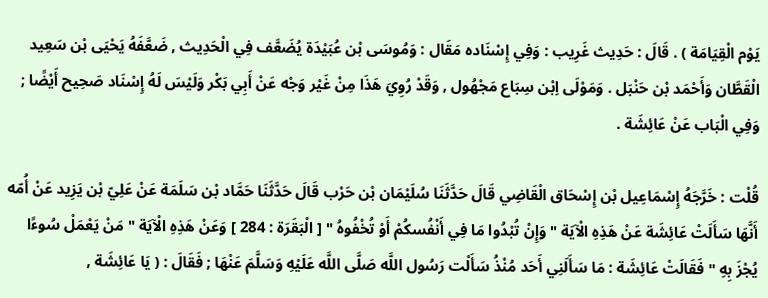يَوْم الْقِيَامَة ) . قَالَ : حَدِيث غَرِيب : وَفِي إِسْنَاده مَقَال : وَمُوسَى بْن عُبَيْدَة يُضَعَّف فِي الْحَدِيث , ضَعَّفَهُ يَحْيَى بْن سَعِيد الْقَطَّان وَأَحْمَد بْن حَنْبَل . وَمَوْلَى اِبْن سِبَاع مَجْهُول , وَقَدْ رُوِيَ هَذَا مِنْ غَيْر وَجْه عَنْ أَبِي بَكْر وَلَيْسَ لَهُ إِسْنَاد صَحِيح أَيْضًا ; وَفِي الْبَاب عَنْ عَائِشَة .

قُلْت : خَرَّجَهُ إِسْمَاعِيل بْن إِسْحَاق الْقَاضِي قَالَ حَدَّثَنَا سُلَيْمَان بْن حَرْب قَالَ حَدَّثَنَا حَمَّاد بْن سَلَمَة عَنْ عَلِيّ بْن يَزِيد عَنْ أُمّه أَنَّهَا سَأَلَتْ عَائِشَة عَنْ هَذِهِ الْآيَة " وَإِنْ تُبْدُوا مَا فِي أَنْفُسكُمْ أَوْ تُخْفُوهُ " [ الْبَقَرَة : 284 ] وَعَنْ هَذِهِ الْآيَة " مَنْ يَعْمَلْ سُوءًا يُجْزَ بِهِ " فَقَالَتْ عَائِشَة : مَا سَأَلَنِي أَحَد مُنْذُ سَأَلْت رَسُول اللَّه صَلَّى اللَّه عَلَيْهِ وَسَلَّمَ عَنْهَا ; فَقَالَ : ( يَا عَائِشَة ,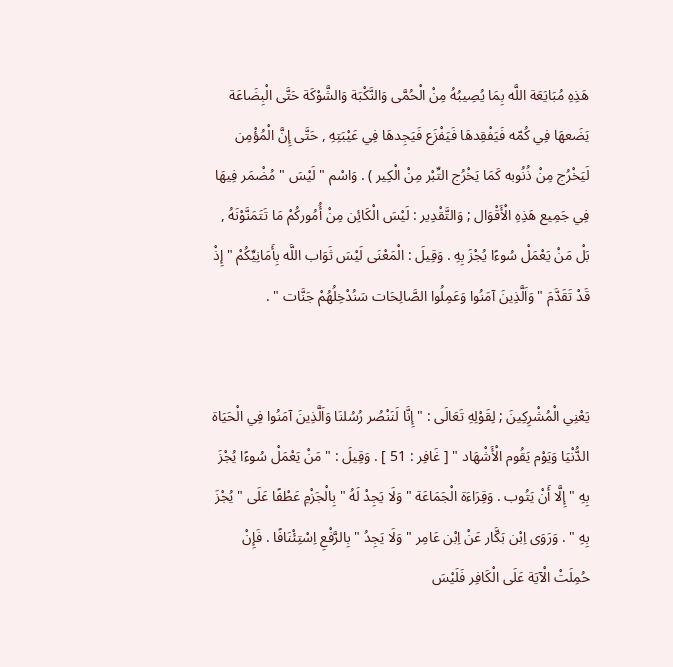هَذِهِ مُبَايَعَة اللَّه بِمَا يُصِيبُهُ مِنْ الْحُمَّى وَالنَّكْبَة وَالشَّوْكَة حَتَّى الْبِضَاعَة يَضَعهَا فِي كُمّه فَيَفْقِدهَا فَيَفْزَع فَيَجِدهَا فِي عَيْبَتِهِ , حَتَّى إِنَّ الْمُؤْمِن لَيَخْرُج مِنْ ذُنُوبه كَمَا يَخْرُج التِّبْر مِنْ الْكِير ) . وَاسْم " لَيْسَ " مُضْمَر فِيهَا فِي جَمِيع هَذِهِ الْأَقْوَال ; وَالتَّقْدِير : لَيْسَ الْكَائِن مِنْ أُمُوركُمْ مَا تَتَمَنَّوْنَهُ , بَلْ مَنْ يَعْمَلْ سُوءًا يُجْزَ بِهِ . وَقِيلَ : الْمَعْنَى لَيْسَ ثَوَاب اللَّه بِأَمَانِيِّكُمْ " إِذْ قَدْ تَقَدَّمَ " وَاَلَّذِينَ آمَنُوا وَعَمِلُوا الصَّالِحَات سَنُدْخِلُهُمْ جَنَّات " .


يَعْنِي الْمُشْرِكِينَ ; لِقَوْلِهِ تَعَالَى : " إِنَّا لَنَنْصُر رُسُلنَا وَاَلَّذِينَ آمَنُوا فِي الْحَيَاة الدُّنْيَا وَيَوْم يَقُوم الْأَشْهَاد " [ غَافِر : 51 ] . وَقِيلَ : " مَنْ يَعْمَلْ سُوءًا يُجْزَ بِهِ " إِلَّا أَنْ يَتُوب . وَقِرَاءَة الْجَمَاعَة " وَلَا يَجِدْ لَهُ " بِالْجَزْمِ عَطْفًا عَلَى " يُجْزَ بِهِ " . وَرَوَى اِبْن بَكَّار عَنْ اِبْن عَامِر " وَلَا يَجِدُ " بِالرَّفْعِ اِسْتِئْنَافًا . فَإِنْ حُمِلَتْ الْآيَة عَلَى الْكَافِر فَلَيْسَ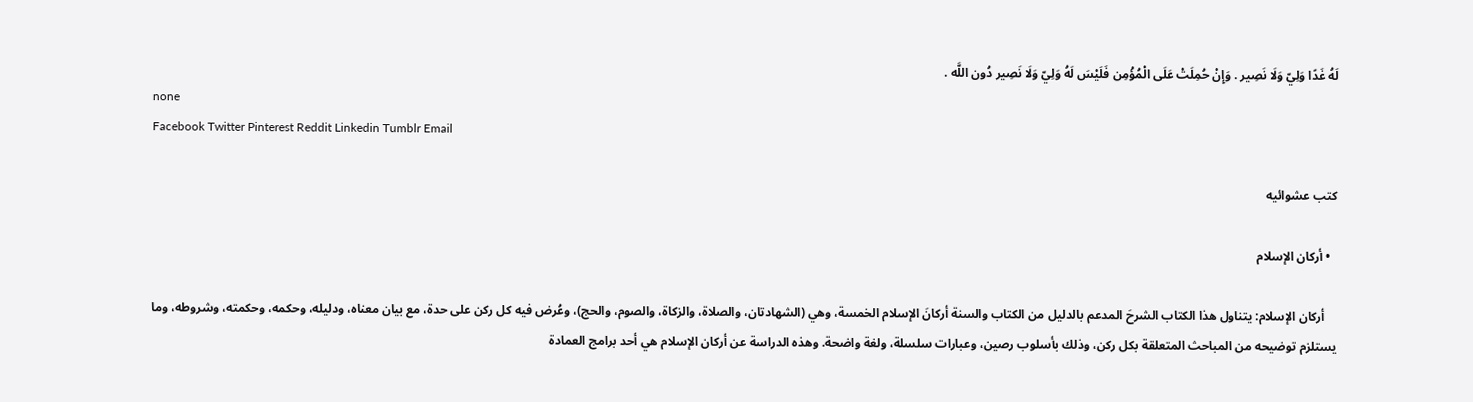لَهُ غَدًا وَلِيّ وَلَا نَصِير . وَإِنْ حُمِلَتْ عَلَى الْمُؤْمِن فَلَيْسَ لَهُ وَلِيّ وَلَا نَصِير دُون اللَّه .
none
Facebook Twitter Pinterest Reddit Linkedin Tumblr Email

كتب عشوائيه

  • أركان الإسلام

    أركان الإسلام: يتناول هذا الكتاب الشرحَ المدعم بالدليل من الكتاب والسنة أركانَ الإسلام الخمسة، وهي (الشهادتان، والصلاة، والزكاة، والصوم، والحج)، وعُرض فيه كل ركن على حدة، مع بيان معناه، ودليله، وحكمه، وحكمته، وشروطه، وما يستلزم توضيحه من المباحث المتعلقة بكل ركن، وذلك بأسلوب رصين، وعبارات سلسلة، ولغة واضحة. وهذه الدراسة عن أركان الإسلام هي أحد برامج العمادة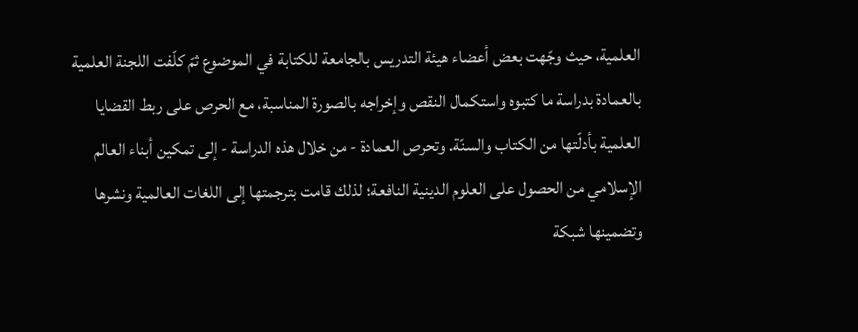العلمية، حيث وجّهت بعض أعضاء هيئة التدريس بالجامعة للكتابة في الموضوع ثمّ كلّفت اللجنة العلمية بالعمادة بدراسة ما كتبوه واستكمال النقص وإخراجه بالصورة المناسبة، مع الحرص على ربط القضايا العلمية بأدلّتها من الكتاب والسنّة. وتحرص العمادة - من خلال هذه الدراسة - إلى تمكين أبناء العالم الإسلامي من الحصول على العلوم الدينية النافعة؛ لذلك قامت بترجمتها إلى اللغات العالمية ونشرها وتضمينها شبكة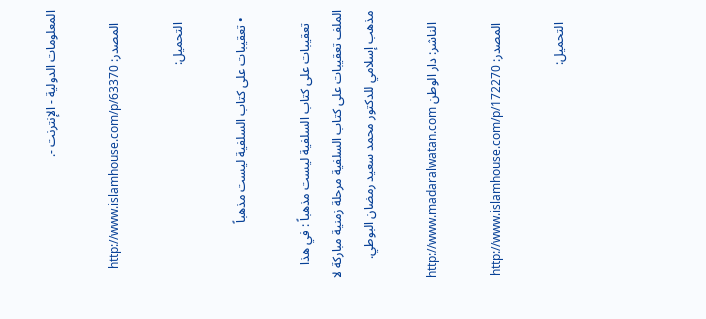المعلومات الدولية - الإنترنت -.

    المصدر: http://www.islamhouse.com/p/63370

    التحميل:

  • تعقيبات على كتاب السلفية ليست مذهباً

    تعقيبات على كتاب السلفية ليست مذهباً : في هذا الملف تعقيبات على كتاب السلفية مرحلة زمنية مباركة لا مذهب إسلامي للدكتور محمد سعيد رمضان البوطي.

    الناشر: دار الوطن http://www.madaralwatan.com

    المصدر: http://www.islamhouse.com/p/172270

    التحميل: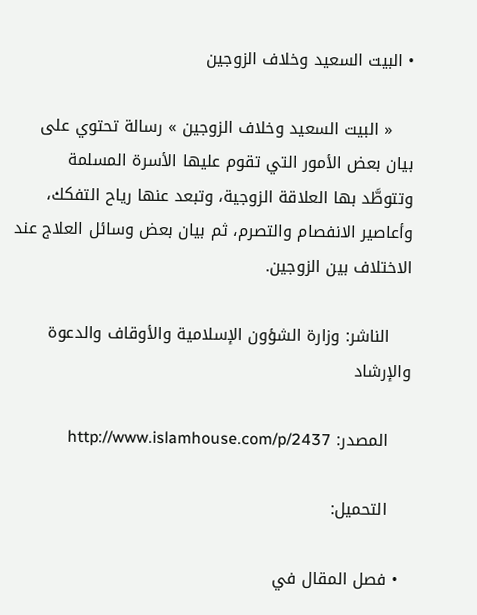• البيت السعيد وخلاف الزوجين

    « البيت السعيد وخلاف الزوجين » رسالة تحتوي على بيان بعض الأمور التي تقوم عليها الأسرة المسلمة وتتوطَّد بها العلاقة الزوجية، وتبعد عنها رياح التفكك، وأعاصير الانفصام والتصرم، ثم بيان بعض وسائل العلاج عند الاختلاف بين الزوجين.

    الناشر: وزارة الشؤون الإسلامية والأوقاف والدعوة والإرشاد

    المصدر: http://www.islamhouse.com/p/2437

    التحميل:

  • فصل المقال في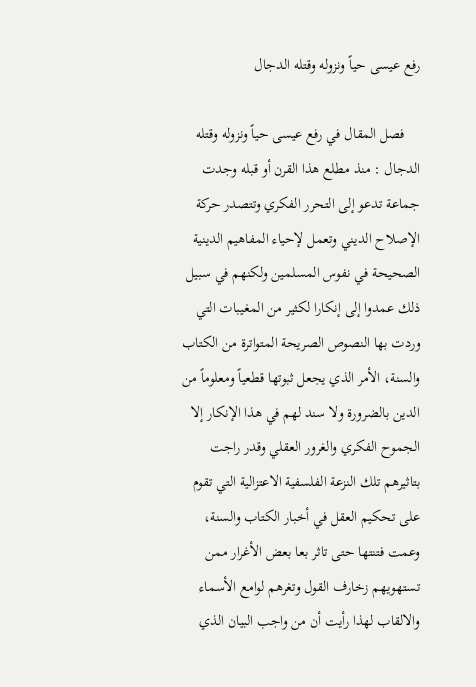رفع عيسى حياً ونزوله وقتله الدجال

    فصل المقال في رفع عيسى حياً ونزوله وقتله الدجال : منذ مطلع هذا القرن أو قبله وجدت جماعة تدعو إلى التحرر الفكري وتتصدر حركة الإصلاح الديني وتعمل لإحياء المفاهيم الدينية الصحيحة في نفوس المسلمين ولكنهم في سبيل ذلك عمدوا إلى إنكارا لكثير من المغيبات التي وردت بها النصوص الصريحة المتواترة من الكتاب والسنة، الأمر الذي يجعل ثبوتها قطعياً ومعلوماً من الدين بالضرورة ولا سند لهم في هذا الإنكار إلا الجموح الفكري والغرور العقلي وقدر راجت بتاثيرهم تلك النزعة الفلسفية الاعتزالية التي تقوم على تحكيم العقل في أخبار الكتاب والسنة، وعمت فتنتها حتى تاثر بعا بعض الأغرار ممن تستهويهم زخارف القول وتغرهم لوامع الأسماء والالقاب لهذا رأيت أن من واجب البيان الذي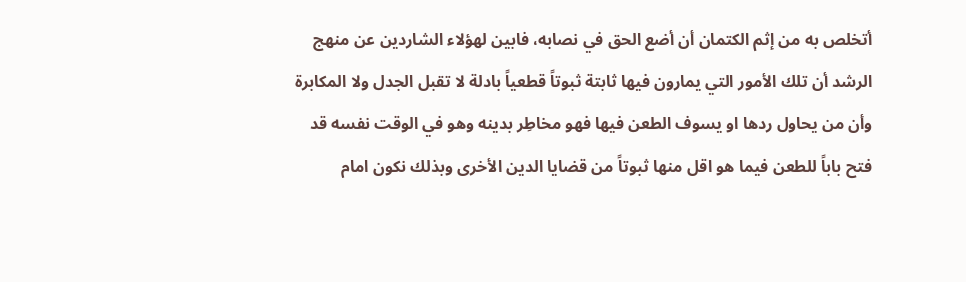أتخلص به من إثم الكتمان أن أضع الحق في نصابه، فابين لهؤلاء الشاردين عن منهج الرشد أن تلك الأمور التي يمارون فيها ثابتة ثبوتاً قطعياً بادلة لا تقبل الجدل ولا المكابرة وأن من يحاول ردها او يسوف الطعن فيها فهو مخاطِر بدينه وهو في الوقت نفسه قد فتح باباً للطعن فيما هو اقل منها ثبوتاً من قضايا الدين الأخرى وبذلك نكون امام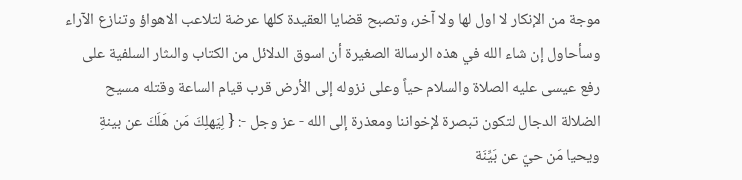موجة من الإنكار لا اول لها ولا آخر، وتصبح قضايا العقيدة كلها عرضة لتلاعب الاهواؤ وتنازع الآراء وسأحاول إن شاء الله في هذه الرسالة الصغيرة أن اسوق الدلائل من الكتاب والىثار السلفية على رفع عيسى عليه الصلاة والسلام حياً وعلى نزوله إلى الأرض قرب قيام الساعة وقتله مسيح الضلالة الدجال لتكون تبصرة لإخواننا ومعذرة إلى الله - عز وجل -: { لِيَهلِكَ مَن هَلَكَ عن بينةِ ويحيا مَن حيّ عن بَيِّنَة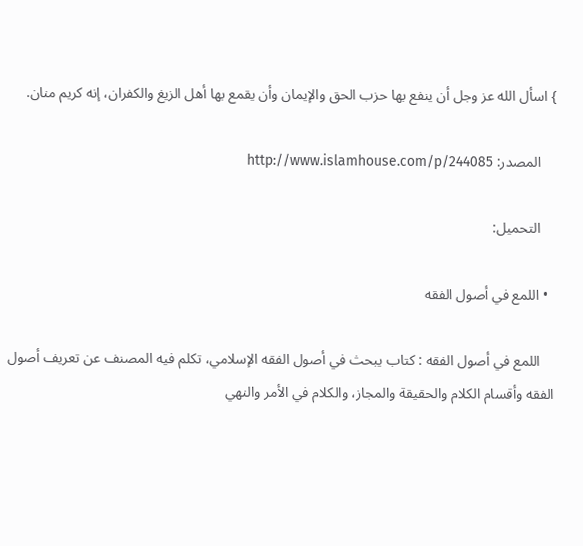} اسأل الله عز وجل أن ينفع بها حزب الحق والإيمان وأن يقمع بها أهل الزيغ والكفران، إنه كريم منان.

    المصدر: http://www.islamhouse.com/p/244085

    التحميل:

  • اللمع في أصول الفقه

    اللمع في أصول الفقه : كتاب يبحث في أصول الفقه الإسلامي، تكلم فيه المصنف عن تعريف أصول الفقه وأقسام الكلام والحقيقة والمجاز، والكلام في الأمر والنهي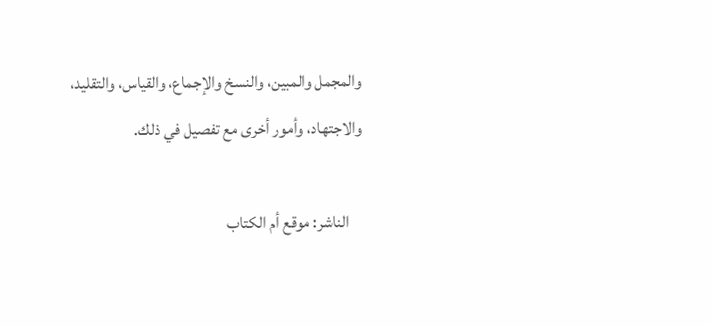والمجمل والمبين، والنسخ والإجماع، والقياس، والتقليد، والاجتهاد، وأمور أخرى مع تفصيل في ذلك.

    الناشر: موقع أم الكتاب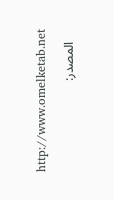http://www.omelketab.net

    المصدر: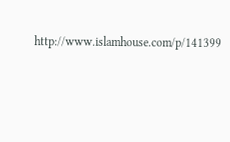http://www.islamhouse.com/p/141399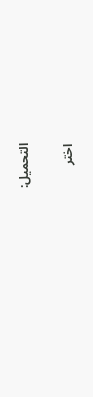التحميل:

اختر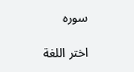سوره

اختر اللغة